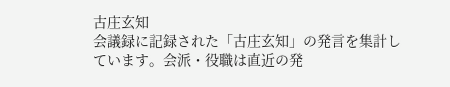古庄玄知
会議録に記録された「古庄玄知」の発言を集計しています。会派・役職は直近の発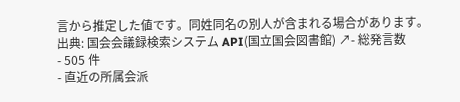言から推定した値です。同姓同名の別人が含まれる場合があります。
出典: 国会会議録検索システム API(国立国会図書館) ↗- 総発言数
- 505 件
- 直近の所属会派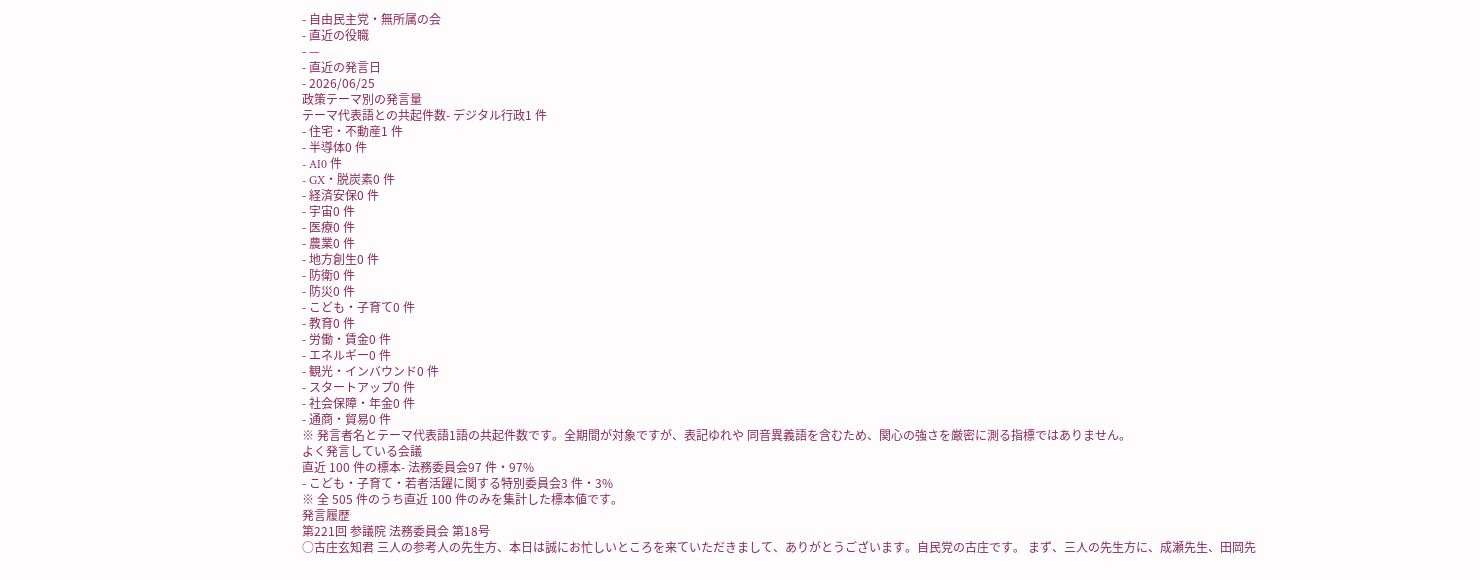- 自由民主党・無所属の会
- 直近の役職
- —
- 直近の発言日
- 2026/06/25
政策テーマ別の発言量
テーマ代表語との共起件数- デジタル行政1 件
- 住宅・不動産1 件
- 半導体0 件
- AI0 件
- GX・脱炭素0 件
- 経済安保0 件
- 宇宙0 件
- 医療0 件
- 農業0 件
- 地方創生0 件
- 防衛0 件
- 防災0 件
- こども・子育て0 件
- 教育0 件
- 労働・賃金0 件
- エネルギー0 件
- 観光・インバウンド0 件
- スタートアップ0 件
- 社会保障・年金0 件
- 通商・貿易0 件
※ 発言者名とテーマ代表語1語の共起件数です。全期間が対象ですが、表記ゆれや 同音異義語を含むため、関心の強さを厳密に測る指標ではありません。
よく発言している会議
直近 100 件の標本- 法務委員会97 件・97%
- こども・子育て・若者活躍に関する特別委員会3 件・3%
※ 全 505 件のうち直近 100 件のみを集計した標本値です。
発言履歴
第221回 参議院 法務委員会 第18号
○古庄玄知君 三人の参考人の先生方、本日は誠にお忙しいところを来ていただきまして、ありがとうございます。自民党の古庄です。 まず、三人の先生方に、成瀬先生、田岡先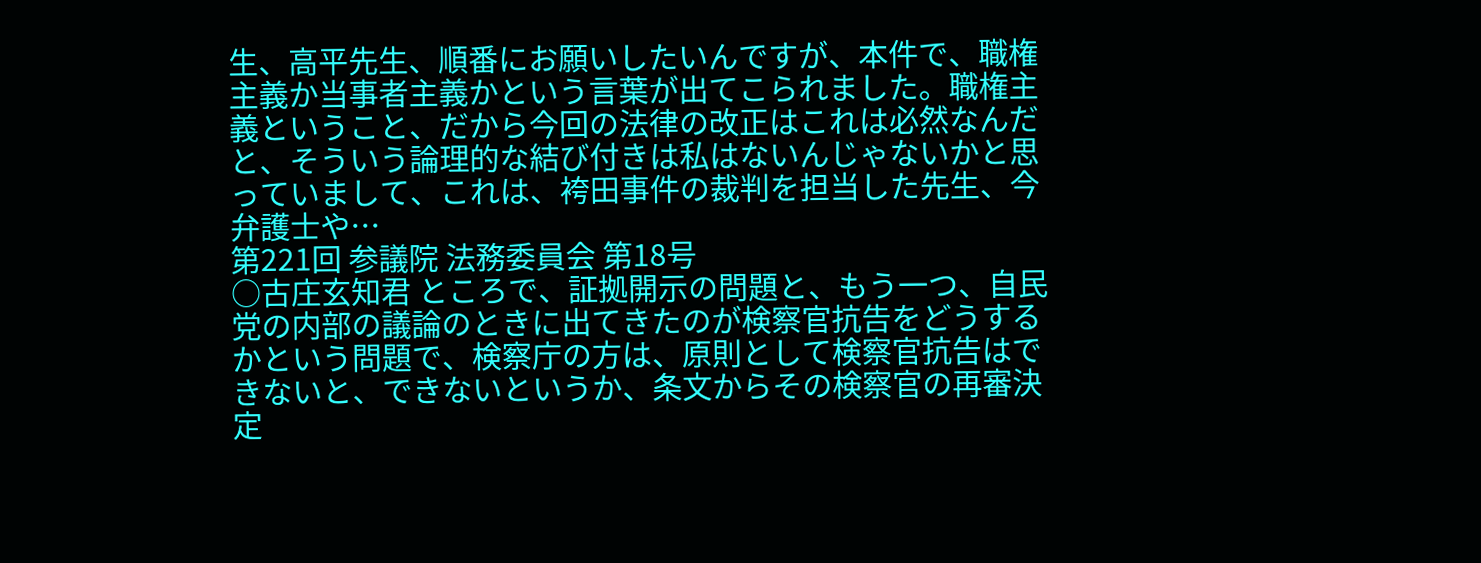生、高平先生、順番にお願いしたいんですが、本件で、職権主義か当事者主義かという言葉が出てこられました。職権主義ということ、だから今回の法律の改正はこれは必然なんだと、そういう論理的な結び付きは私はないんじゃないかと思っていまして、これは、袴田事件の裁判を担当した先生、今弁護士や…
第221回 参議院 法務委員会 第18号
○古庄玄知君 ところで、証拠開示の問題と、もう一つ、自民党の内部の議論のときに出てきたのが検察官抗告をどうするかという問題で、検察庁の方は、原則として検察官抗告はできないと、できないというか、条文からその検察官の再審決定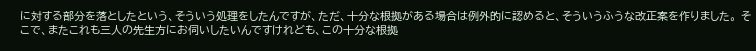に対する部分を落としたという、そういう処理をしたんですが、ただ、十分な根拠がある場合は例外的に認めると、そういうふうな改正案を作りました。 そこで、またこれも三人の先生方にお伺いしたいんですけれども、この十分な根拠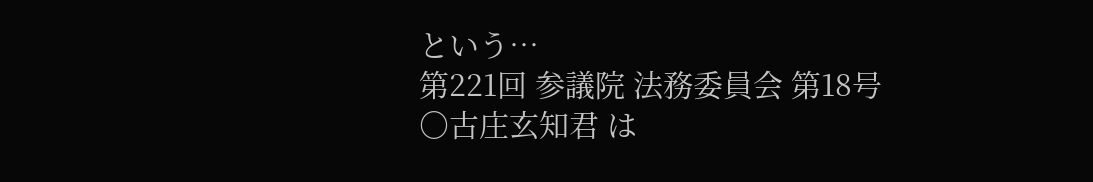という…
第221回 参議院 法務委員会 第18号
○古庄玄知君 は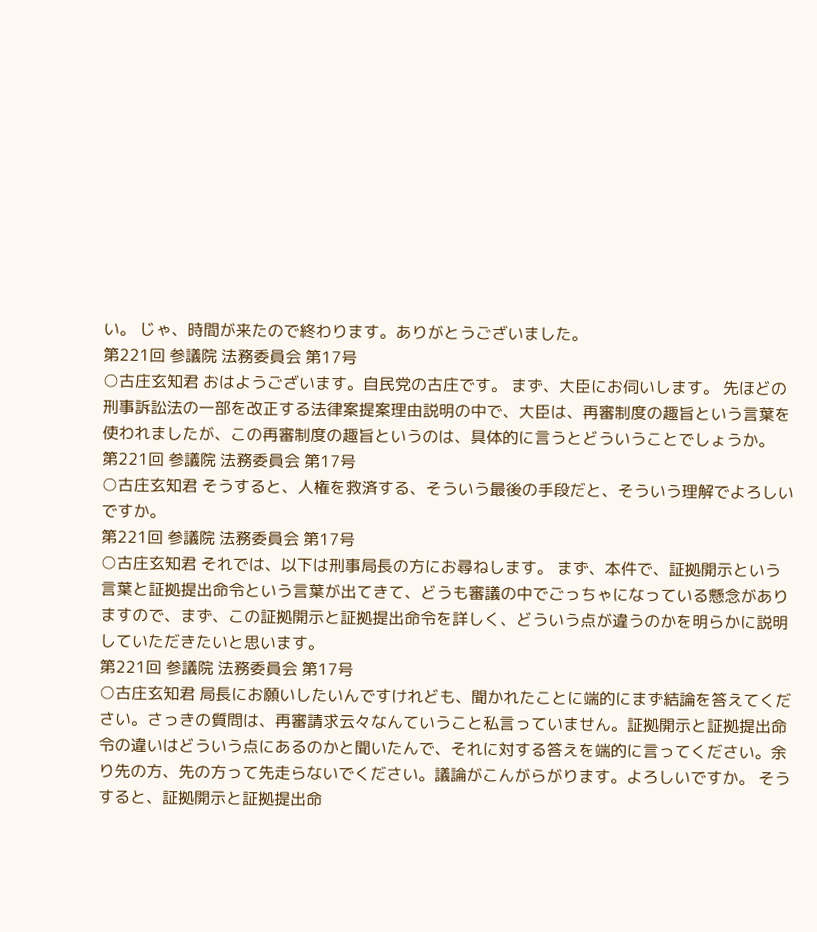い。 じゃ、時間が来たので終わります。ありがとうございました。
第221回 参議院 法務委員会 第17号
○古庄玄知君 おはようございます。自民党の古庄です。 まず、大臣にお伺いします。 先ほどの刑事訴訟法の一部を改正する法律案提案理由説明の中で、大臣は、再審制度の趣旨という言葉を使われましたが、この再審制度の趣旨というのは、具体的に言うとどういうことでしょうか。
第221回 参議院 法務委員会 第17号
○古庄玄知君 そうすると、人権を救済する、そういう最後の手段だと、そういう理解でよろしいですか。
第221回 参議院 法務委員会 第17号
○古庄玄知君 それでは、以下は刑事局長の方にお尋ねします。 まず、本件で、証拠開示という言葉と証拠提出命令という言葉が出てきて、どうも審議の中でごっちゃになっている懸念がありますので、まず、この証拠開示と証拠提出命令を詳しく、どういう点が違うのかを明らかに説明していただきたいと思います。
第221回 参議院 法務委員会 第17号
○古庄玄知君 局長にお願いしたいんですけれども、聞かれたことに端的にまず結論を答えてください。さっきの質問は、再審請求云々なんていうこと私言っていません。証拠開示と証拠提出命令の違いはどういう点にあるのかと聞いたんで、それに対する答えを端的に言ってください。余り先の方、先の方って先走らないでください。議論がこんがらがります。よろしいですか。 そうすると、証拠開示と証拠提出命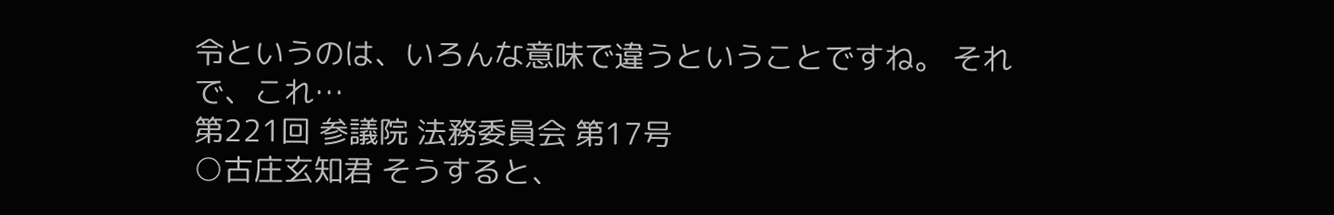令というのは、いろんな意味で違うということですね。 それで、これ…
第221回 参議院 法務委員会 第17号
○古庄玄知君 そうすると、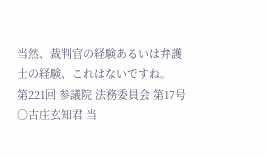当然、裁判官の経験あるいは弁護士の経験、これはないですね。
第221回 参議院 法務委員会 第17号
○古庄玄知君 当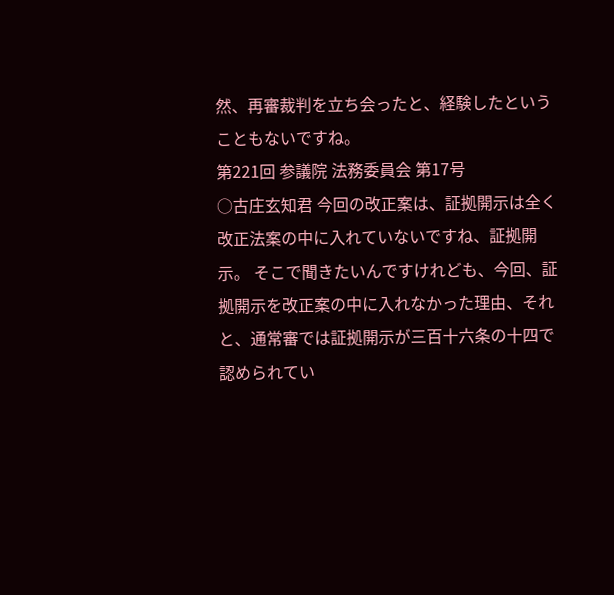然、再審裁判を立ち会ったと、経験したということもないですね。
第221回 参議院 法務委員会 第17号
○古庄玄知君 今回の改正案は、証拠開示は全く改正法案の中に入れていないですね、証拠開示。 そこで聞きたいんですけれども、今回、証拠開示を改正案の中に入れなかった理由、それと、通常審では証拠開示が三百十六条の十四で認められてい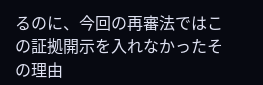るのに、今回の再審法ではこの証拠開示を入れなかったその理由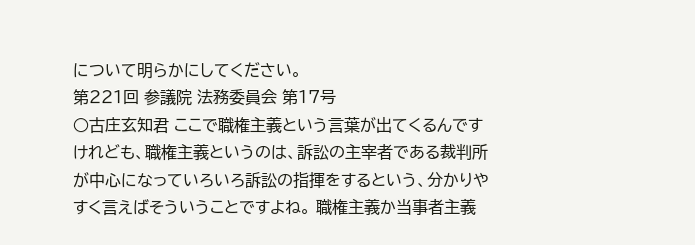について明らかにしてください。
第221回 参議院 法務委員会 第17号
○古庄玄知君 ここで職権主義という言葉が出てくるんですけれども、職権主義というのは、訴訟の主宰者である裁判所が中心になっていろいろ訴訟の指揮をするという、分かりやすく言えばそういうことですよね。 職権主義か当事者主義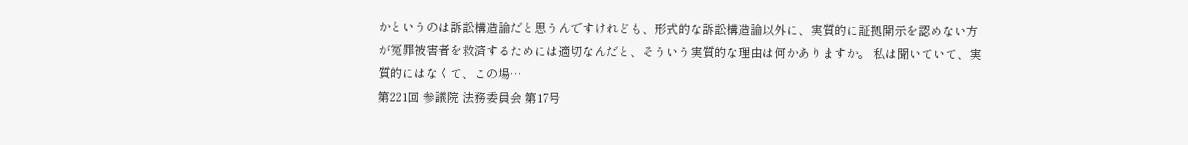かというのは訴訟構造論だと思うんですけれども、形式的な訴訟構造論以外に、実質的に証拠開示を認めない方が冤罪被害者を救済するためには適切なんだと、そういう実質的な理由は何かありますか。 私は聞いていて、実質的にはなくて、この場…
第221回 参議院 法務委員会 第17号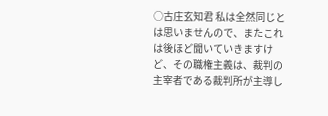○古庄玄知君 私は全然同じとは思いませんので、またこれは後ほど聞いていきますけど、その職権主義は、裁判の主宰者である裁判所が主導し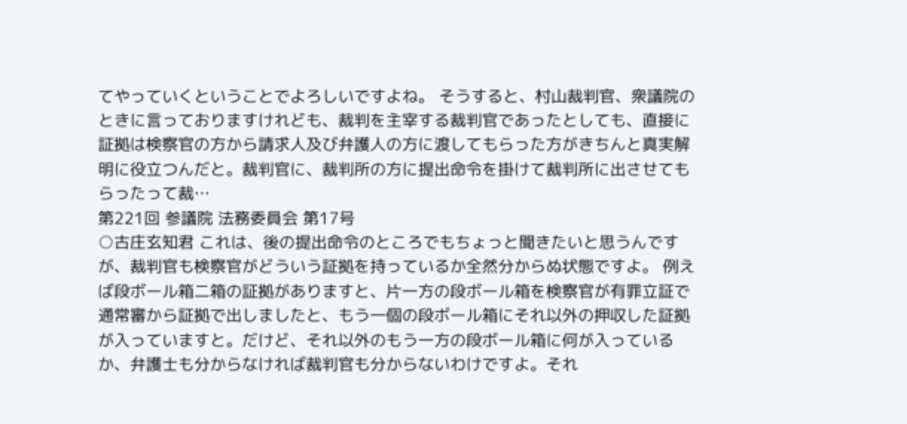てやっていくということでよろしいですよね。 そうすると、村山裁判官、衆議院のときに言っておりますけれども、裁判を主宰する裁判官であったとしても、直接に証拠は検察官の方から請求人及び弁護人の方に渡してもらった方がきちんと真実解明に役立つんだと。裁判官に、裁判所の方に提出命令を掛けて裁判所に出させてもらったって裁…
第221回 参議院 法務委員会 第17号
○古庄玄知君 これは、後の提出命令のところでもちょっと聞きたいと思うんですが、裁判官も検察官がどういう証拠を持っているか全然分からぬ状態ですよ。 例えば段ボール箱二箱の証拠がありますと、片一方の段ボール箱を検察官が有罪立証で通常審から証拠で出しましたと、もう一個の段ボール箱にそれ以外の押収した証拠が入っていますと。だけど、それ以外のもう一方の段ボール箱に何が入っているか、弁護士も分からなければ裁判官も分からないわけですよ。それ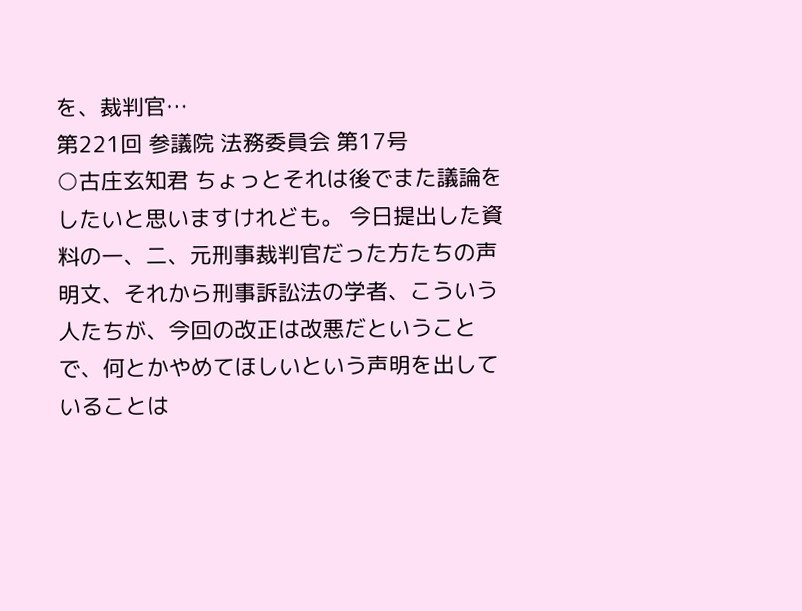を、裁判官…
第221回 参議院 法務委員会 第17号
○古庄玄知君 ちょっとそれは後でまた議論をしたいと思いますけれども。 今日提出した資料の一、二、元刑事裁判官だった方たちの声明文、それから刑事訴訟法の学者、こういう人たちが、今回の改正は改悪だということで、何とかやめてほしいという声明を出していることは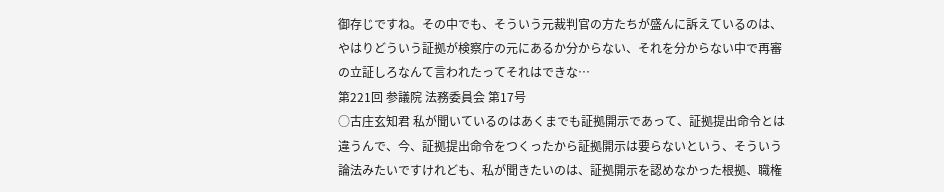御存じですね。その中でも、そういう元裁判官の方たちが盛んに訴えているのは、やはりどういう証拠が検察庁の元にあるか分からない、それを分からない中で再審の立証しろなんて言われたってそれはできな…
第221回 参議院 法務委員会 第17号
○古庄玄知君 私が聞いているのはあくまでも証拠開示であって、証拠提出命令とは違うんで、今、証拠提出命令をつくったから証拠開示は要らないという、そういう論法みたいですけれども、私が聞きたいのは、証拠開示を認めなかった根拠、職権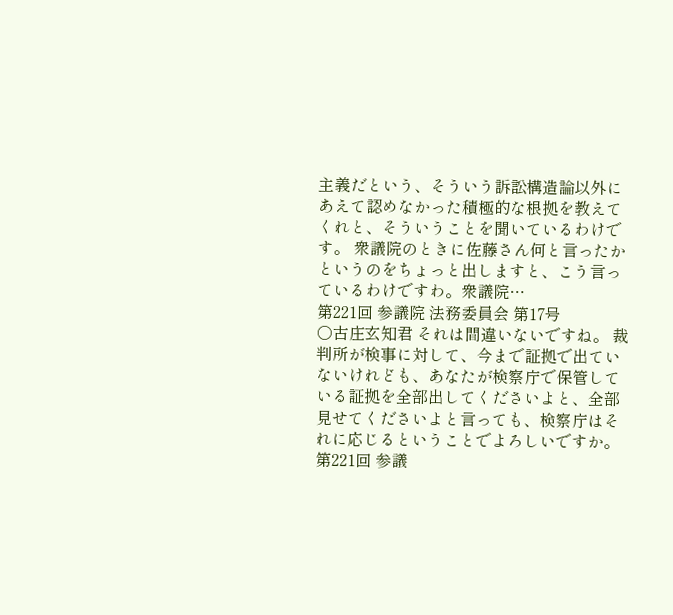主義だという、そういう訴訟構造論以外にあえて認めなかった積極的な根拠を教えてくれと、そういうことを聞いているわけです。 衆議院のときに佐藤さん何と言ったかというのをちょっと出しますと、こう言っているわけですわ。衆議院…
第221回 参議院 法務委員会 第17号
○古庄玄知君 それは間違いないですね。 裁判所が検事に対して、今まで証拠で出ていないけれども、あなたが検察庁で保管している証拠を全部出してくださいよと、全部見せてくださいよと言っても、検察庁はそれに応じるということでよろしいですか。
第221回 参議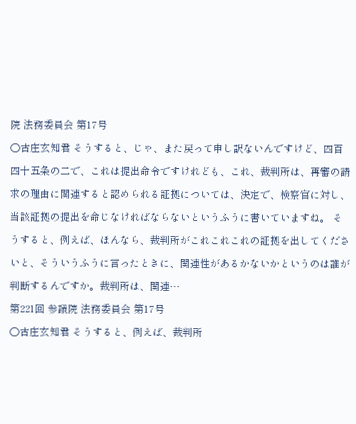院 法務委員会 第17号
○古庄玄知君 そうすると、じゃ、また戻って申し訳ないんですけど、四百四十五条の二で、これは提出命令ですけれども、これ、裁判所は、再審の請求の理由に関連すると認められる証拠については、決定で、検察官に対し、当該証拠の提出を命じなければならないというふうに書いていますね。 そうすると、例えば、ほんなら、裁判所がこれこれこれの証拠を出してくださいと、そういうふうに言ったときに、関連性があるかないかというのは誰が判断するんですか。裁判所は、関連…
第221回 参議院 法務委員会 第17号
○古庄玄知君 そうすると、例えば、裁判所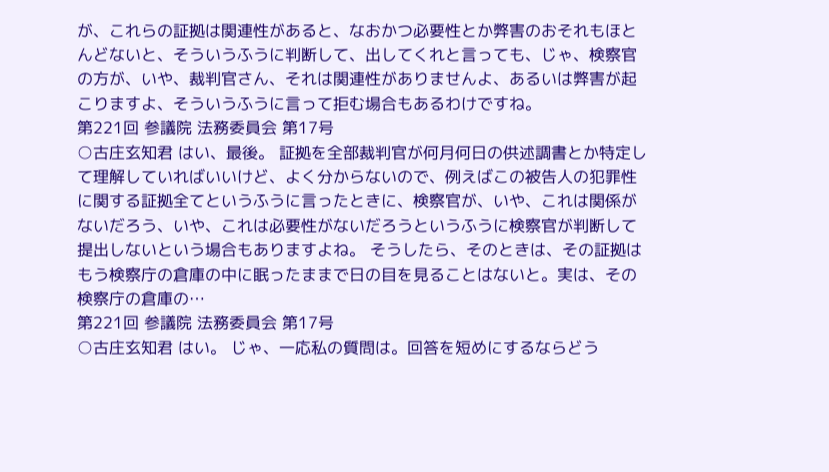が、これらの証拠は関連性があると、なおかつ必要性とか弊害のおそれもほとんどないと、そういうふうに判断して、出してくれと言っても、じゃ、検察官の方が、いや、裁判官さん、それは関連性がありませんよ、あるいは弊害が起こりますよ、そういうふうに言って拒む場合もあるわけですね。
第221回 参議院 法務委員会 第17号
○古庄玄知君 はい、最後。 証拠を全部裁判官が何月何日の供述調書とか特定して理解していればいいけど、よく分からないので、例えばこの被告人の犯罪性に関する証拠全てというふうに言ったときに、検察官が、いや、これは関係がないだろう、いや、これは必要性がないだろうというふうに検察官が判断して提出しないという場合もありますよね。 そうしたら、そのときは、その証拠はもう検察庁の倉庫の中に眠ったままで日の目を見ることはないと。実は、その検察庁の倉庫の…
第221回 参議院 法務委員会 第17号
○古庄玄知君 はい。 じゃ、一応私の質問は。回答を短めにするならどう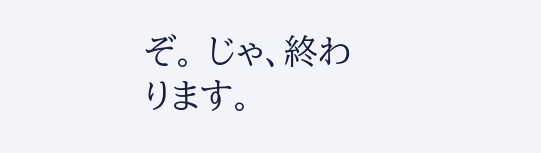ぞ。 じゃ、終わります。